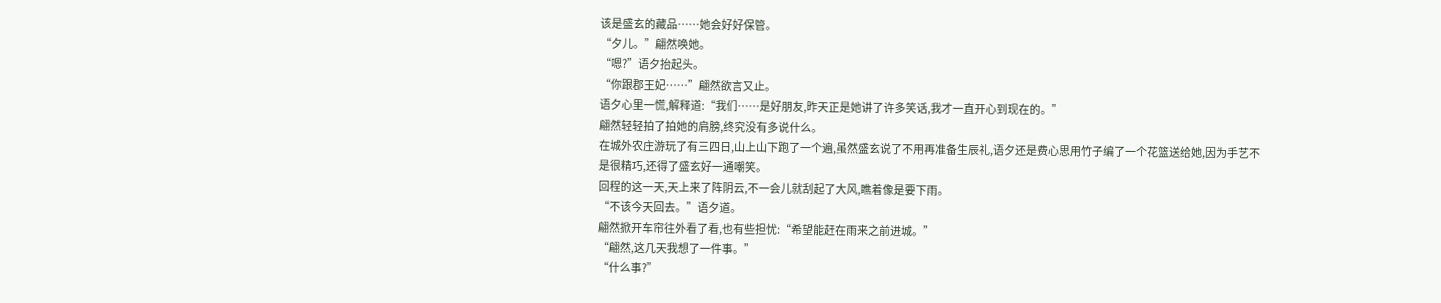该是盛玄的藏品……她会好好保管。
“夕儿。”翩然唤她。
“嗯?”语夕抬起头。
“你跟郡王妃……”翩然欲言又止。
语夕心里一慌,解释道:“我们……是好朋友,昨天正是她讲了许多笑话,我才一直开心到现在的。”
翩然轻轻拍了拍她的肩膀,终究没有多说什么。
在城外农庄游玩了有三四日,山上山下跑了一个遍,虽然盛玄说了不用再准备生辰礼,语夕还是费心思用竹子编了一个花篮送给她,因为手艺不是很精巧,还得了盛玄好一通嘲笑。
回程的这一天,天上来了阵阴云,不一会儿就刮起了大风,瞧着像是要下雨。
“不该今天回去。”语夕道。
翩然掀开车帘往外看了看,也有些担忧:“希望能赶在雨来之前进城。”
“翩然,这几天我想了一件事。”
“什么事?”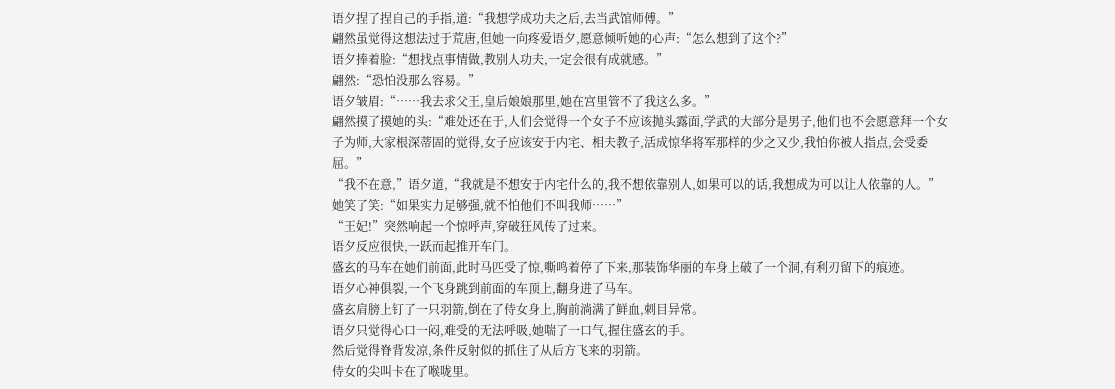语夕捏了捏自己的手指,道:“我想学成功夫之后,去当武馆师傅。”
翩然虽觉得这想法过于荒唐,但她一向疼爱语夕,愿意倾听她的心声:“怎么想到了这个?”
语夕捧着脸:“想找点事情做,教别人功夫,一定会很有成就感。”
翩然:“恐怕没那么容易。”
语夕皱眉:“……我去求父王,皇后娘娘那里,她在宫里管不了我这么多。”
翩然摸了摸她的头:“难处还在于,人们会觉得一个女子不应该抛头露面,学武的大部分是男子,他们也不会愿意拜一个女子为师,大家根深蒂固的觉得,女子应该安于内宅、相夫教子,活成惊华将军那样的少之又少,我怕你被人指点,会受委屈。”
“我不在意,”语夕道,“我就是不想安于内宅什么的,我不想依靠别人,如果可以的话,我想成为可以让人依靠的人。”
她笑了笑:“如果实力足够强,就不怕他们不叫我师……”
“王妃!”突然响起一个惊呼声,穿破狂风传了过来。
语夕反应很快,一跃而起推开车门。
盛玄的马车在她们前面,此时马匹受了惊,嘶鸣着停了下来,那装饰华丽的车身上破了一个洞,有利刃留下的痕迹。
语夕心神俱裂,一个飞身跳到前面的车顶上,翻身进了马车。
盛玄肩膀上钉了一只羽箭,倒在了侍女身上,胸前淌满了鲜血,刺目异常。
语夕只觉得心口一闷,难受的无法呼吸,她喘了一口气,握住盛玄的手。
然后觉得脊背发凉,条件反射似的抓住了从后方飞来的羽箭。
侍女的尖叫卡在了喉咙里。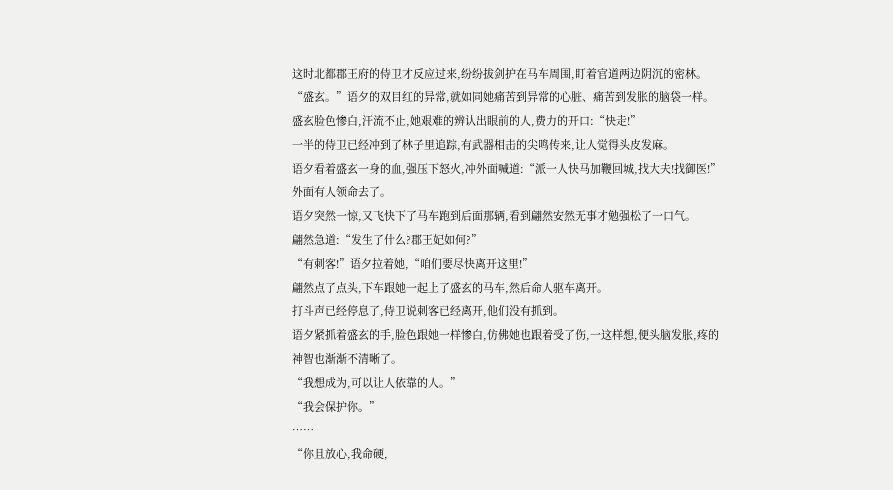这时北都郡王府的侍卫才反应过来,纷纷拔剑护在马车周围,盯着官道两边阴沉的密林。
“盛玄。”语夕的双目红的异常,就如同她痛苦到异常的心脏、痛苦到发胀的脑袋一样。
盛玄脸色惨白,汗流不止,她艰难的辨认出眼前的人,费力的开口:“快走!”
一半的侍卫已经冲到了林子里追踪,有武器相击的尖鸣传来,让人觉得头皮发麻。
语夕看着盛玄一身的血,强压下怒火,冲外面喊道:“派一人快马加鞭回城,找大夫!找御医!”
外面有人领命去了。
语夕突然一惊,又飞快下了马车跑到后面那辆,看到翩然安然无事才勉强松了一口气。
翩然急道:“发生了什么?郡王妃如何?”
“有刺客!”语夕拉着她,“咱们要尽快离开这里!”
翩然点了点头,下车跟她一起上了盛玄的马车,然后命人驱车离开。
打斗声已经停息了,侍卫说刺客已经离开,他们没有抓到。
语夕紧抓着盛玄的手,脸色跟她一样惨白,仿佛她也跟着受了伤,一这样想,便头脑发胀,疼的神智也渐渐不清晰了。
“我想成为,可以让人依靠的人。”
“我会保护你。”
……
“你且放心,我命硬,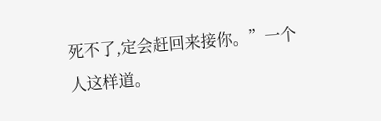死不了,定会赶回来接你。”一个人这样道。